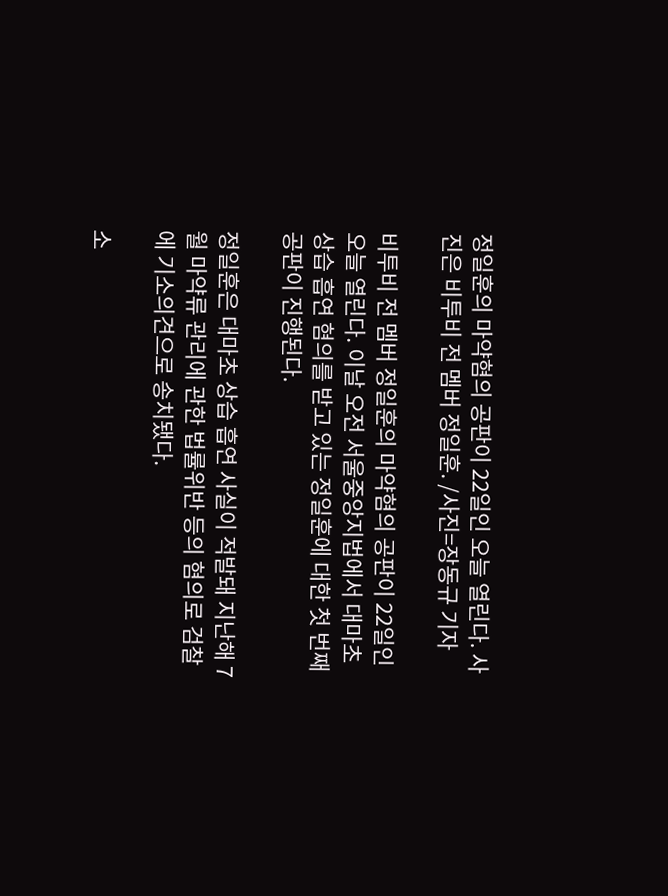정일훈의 마약혐의 공판이 22일인 오늘 열린다. 사진은 비투비 전 멤버 정일훈. /사진=장동규 기자

비투비 전 멤버 정일훈의 마약혐의 공판이 22일인 오늘 열린다. 이날 오전 서울중앙지법에서 대마초 상습 흡연 혐의를 받고 있는 정일훈에 대한 첫 번째 공판이 진행된다.

정일훈은 대마초 상습 흡연 사실이 적발돼 지난해 7월 마약류 관리에 관한 법률위반 등의 혐의로 검찰에 기소의견으로 송치됐다.

소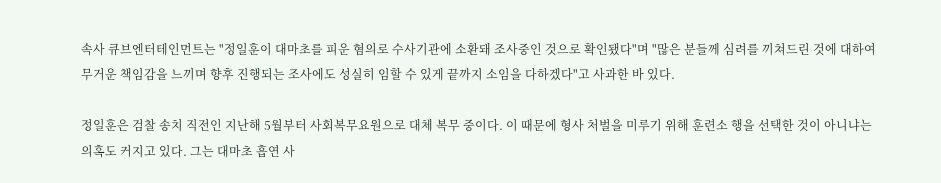속사 큐브엔터테인먼트는 "정일훈이 대마초를 피운 혐의로 수사기관에 소환돼 조사중인 것으로 확인됐다"며 "많은 분들께 심려를 끼쳐드린 것에 대하여 무거운 책임감을 느끼며 향후 진행되는 조사에도 성실히 임할 수 있게 끝까지 소임을 다하겠다"고 사과한 바 있다.

정일훈은 검찰 송치 직전인 지난해 5월부터 사회복무요원으로 대체 복무 중이다. 이 때문에 형사 처벌을 미루기 위해 훈련소 행을 선택한 것이 아니냐는 의혹도 커지고 있다. 그는 대마초 흡연 사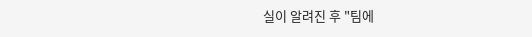실이 알려진 후 "팀에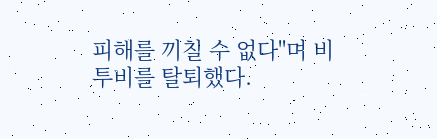피해를 끼칠 수 없다"며 비투비를 탈퇴했다.